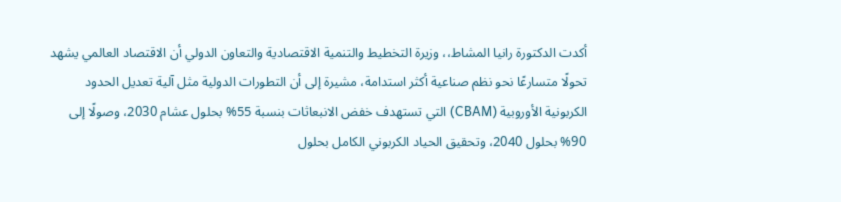أكدت الدكتورة رانيا المشاط،، وزيرة التخطيط والتنمية الاقتصادية والتعاون الدولي أن الاقتصاد العالمي يشهد تحولًا متسارعًا نحو نظم صناعية أكثر استدامة، مشيرة إلى أن التطورات الدولية مثل آلية تعديل الحدود الكربونية الأوروبية (CBAM) التي تستهدف خفض الانبعاثات بنسبة 55% بحلول عشام 2030، وصولًا إلى 90% بحلول 2040، وتحقيق الحياد الكربوني الكامل بحلول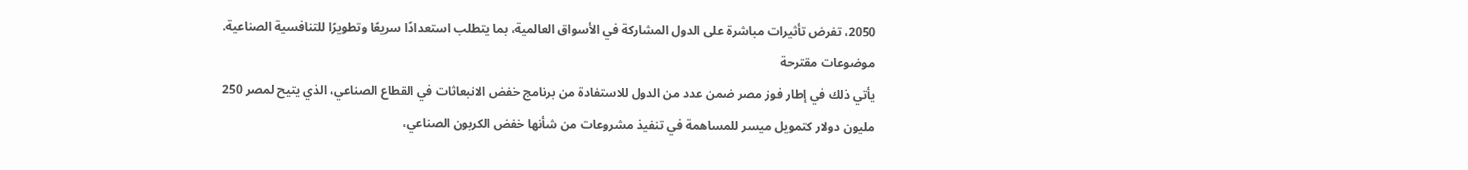2050، تفرض تأثيرات مباشرة على الدول المشاركة في الأسواق العالمية، بما يتطلب استعدادًا سريعًا وتطويرًا للتنافسية الصناعية.
موضوعات مقترحة
يأتي ذلك في إطار فوز مصر ضمن عدد من الدول للاستفادة من برنامج خفض الانبعاثات في القطاع الصناعي، الذي يتيح لمصر 250 مليون دولار كتمويل ميسر للمساهمة في تنفيذ مشروعات من شأنها خفض الكربون الصناعي،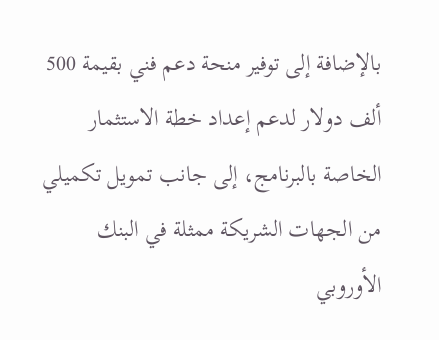بالإضافة إلى توفير منحة دعم فني بقيمة 500 ألف دولار لدعم إعداد خطة الاستثمار الخاصة بالبرنامج، إلى جانب تمويل تكميلي من الجهات الشريكة ممثلة في البنك الأوروبي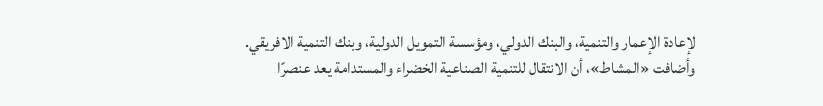لإعادة الإعمار والتنمية، والبنك الدولي، ومؤسسة التمويل الدولية، وبنك التنمية الافريقي.
وأضافت «المشاط»، أن الانتقال للتنمية الصناعية الخضراء والمستدامة يعد عنصرًا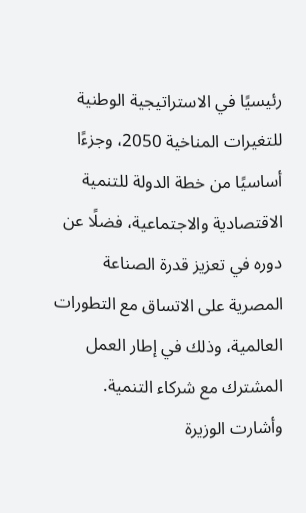رئيسيًا في الاستراتيجية الوطنية للتغيرات المناخية 2050، وجزءًا أساسيًا من خطة الدولة للتنمية الاقتصادية والاجتماعية، فضلًا عن دوره في تعزيز قدرة الصناعة المصرية على الاتساق مع التطورات العالمية، وذلك في إطار العمل المشترك مع شركاء التنمية.
وأشارت الوزيرة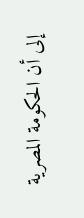إلى أن الحكومة المصرية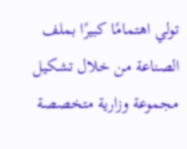تولي اهتمامًا كبيرًا بملف الصناعة من خلال تشكيل مجموعة وزارية متخصصة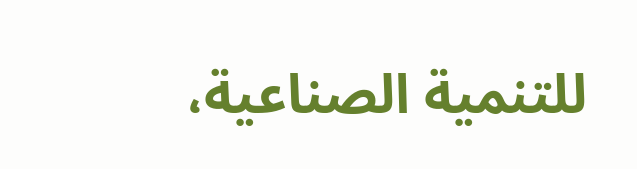للتنمية الصناعية،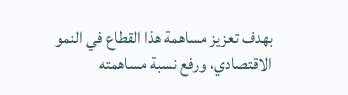بهدف تعزيز مساهمة هذا القطاع في النمو الاقتصادي، ورفع نسبة مساهمته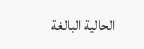الحالية البالغة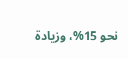نحو 15%، وزيادة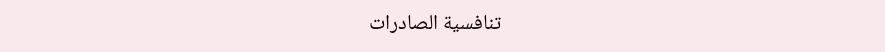تنافسية الصادرات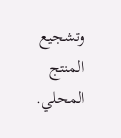وتشجيع المنتج المحلي.